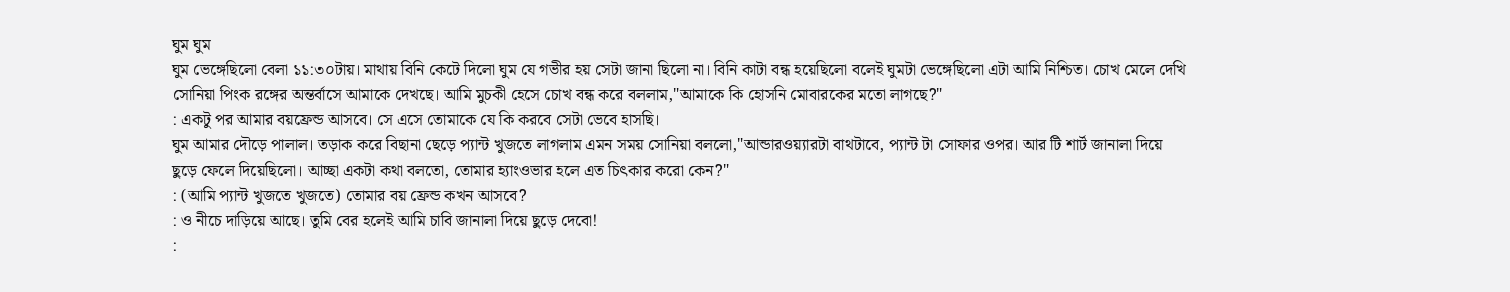ঘুম ঘুম
ঘুম ভেঙ্গেছিলো বেলা ১১:৩০টায়। মাথায় বিনি কেটে দিলো ঘুম যে গভীর হয় সেটা জানা ছিলো না। বিনি কাটা বন্ধ হয়েছিলো বলেই ঘুমটা ভেঙ্গেছিলো এটা আমি নিশ্চিত। চোখ মেলে দেখি সোনিয়া পিংক রঙ্গের অন্তর্বাসে আমাকে দেখছে। আমি মুচকী হেসে চোখ বন্ধ করে বললাম,"আমাকে কি হোসনি মোবারকের মতো লাগছে?"
: একটু পর আমার বয়ফ্রেন্ড আসবে। সে এসে তোমাকে যে কি করবে সেটা ভেবে হাসছি।
ঘুম আমার দৌড়ে পালাল। তড়াক করে বিছানা ছেড়ে প্যান্ট খুজতে লাগলাম এমন সময় সোনিয়া বললো,"আন্ডারওয়্যারটা বাথটাবে, প্যান্ট টা সোফার ওপর। আর টি শার্ট জানালা দিয়ে ছুড়ে ফেলে দিয়েছিলো। আচ্ছা একটা কথা বলতো, তোমার হ্যাংওভার হলে এত চিৎকার করো কেন?"
: (আমি প্যান্ট খুজতে খুজতে) তোমার বয় ফ্রেন্ড কখন আসবে?
: ও নীচে দাড়িয়ে আছে। তুমি বের হলেই আমি চাবি জানালা দিয়ে ছুড়ে দেবো!
: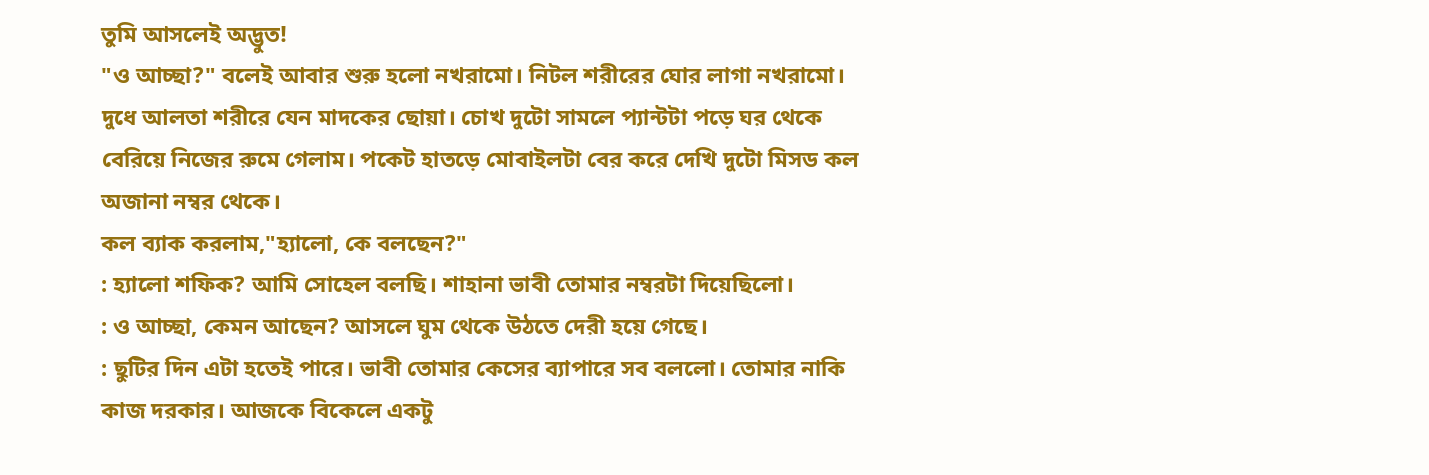তুমি আসলেই অদ্ভুত!
"ও আচ্ছা?" বলেই আবার শুরু হলো নখরামো। নিটল শরীরের ঘোর লাগা নখরামো। দুধে আলতা শরীরে যেন মাদকের ছোয়া। চোখ দুটো সামলে প্যান্টটা পড়ে ঘর থেকে বেরিয়ে নিজের রুমে গেলাম। পকেট হাতড়ে মোবাইলটা বের করে দেখি দুটো মিসড কল অজানা নম্বর থেকে।
কল ব্যাক করলাম,"হ্যালো, কে বলছেন?"
: হ্যালো শফিক? আমি সোহেল বলছি। শাহানা ভাবী তোমার নম্বরটা দিয়েছিলো।
: ও আচ্ছা, কেমন আছেন? আসলে ঘুম থেকে উঠতে দেরী হয়ে গেছে।
: ছুটির দিন এটা হতেই পারে। ভাবী তোমার কেসের ব্যাপারে সব বললো। তোমার নাকি কাজ দরকার। আজকে বিকেলে একটু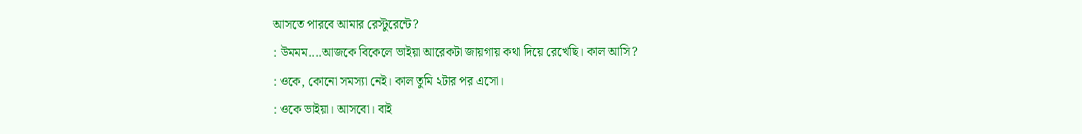আসতে পারবে আমার রেস্টুরেন্টে?
: উমমম....আজকে বিকেলে ভাইয়া আরেকটা জায়গায় কথা দিয়ে রেখেছি। কাল আসি?
: ওকে, কোনো সমস্যা নেই। কাল তুমি ২টার পর এসো।
: ওকে ভাইয়া। আসবো। বাই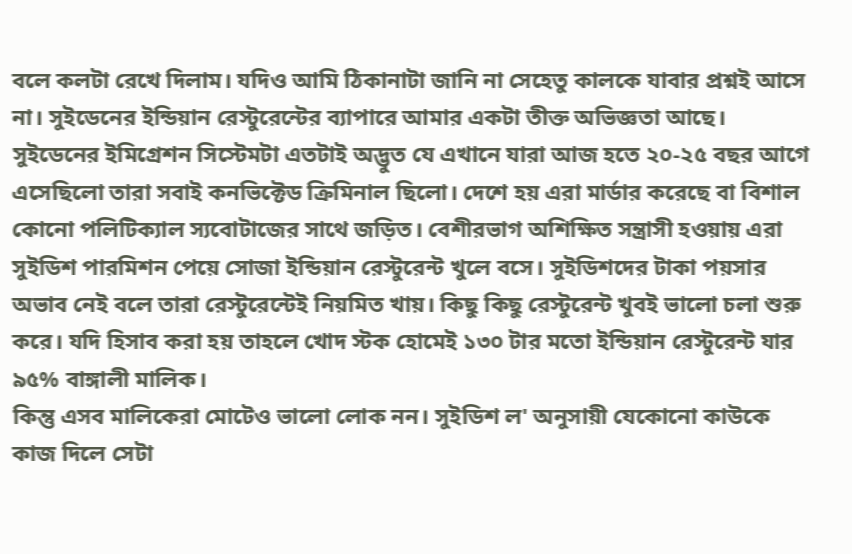বলে কলটা রেখে দিলাম। যদিও আমি ঠিকানাটা জানি না সেহেতু কালকে যাবার প্রশ্নই আসে না। সুইডেনের ইন্ডিয়ান রেস্টুরেন্টের ব্যাপারে আমার একটা তীক্ত অভিজ্ঞতা আছে।
সুইডেনের ইমিগ্রেশন সিস্টেমটা এতটাই অদ্ভুত যে এখানে যারা আজ হতে ২০-২৫ বছর আগে এসেছিলো তারা সবাই কনভিক্টেড ক্রিমিনাল ছিলো। দেশে হয় এরা মার্ডার করেছে বা বিশাল কোনো পলিটিক্যাল স্যবোটাজের সাথে জড়িত। বেশীরভাগ অশিক্ষিত সন্ত্রাসী হওয়ায় এরা সুইডিশ পারমিশন পেয়ে সোজা ইন্ডিয়ান রেস্টুরেন্ট খুলে বসে। সুইডিশদের টাকা পয়সার অভাব নেই বলে তারা রেস্টুরেন্টেই নিয়মিত খায়। কিছু কিছু রেস্টুরেন্ট খুবই ভালো চলা শুরু করে। যদি হিসাব করা হয় তাহলে খোদ স্টক হোমেই ১৩০ টার মতো ইন্ডিয়ান রেস্টুরেন্ট যার ৯৫% বাঙ্গালী মালিক।
কিন্তু এসব মালিকেরা মোটেও ভালো লোক নন। সুইডিশ ল' অনুসায়ী যেকোনো কাউকে কাজ দিলে সেটা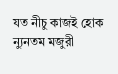যত নীচু কাজই হোক ন্যুনতম মজুরী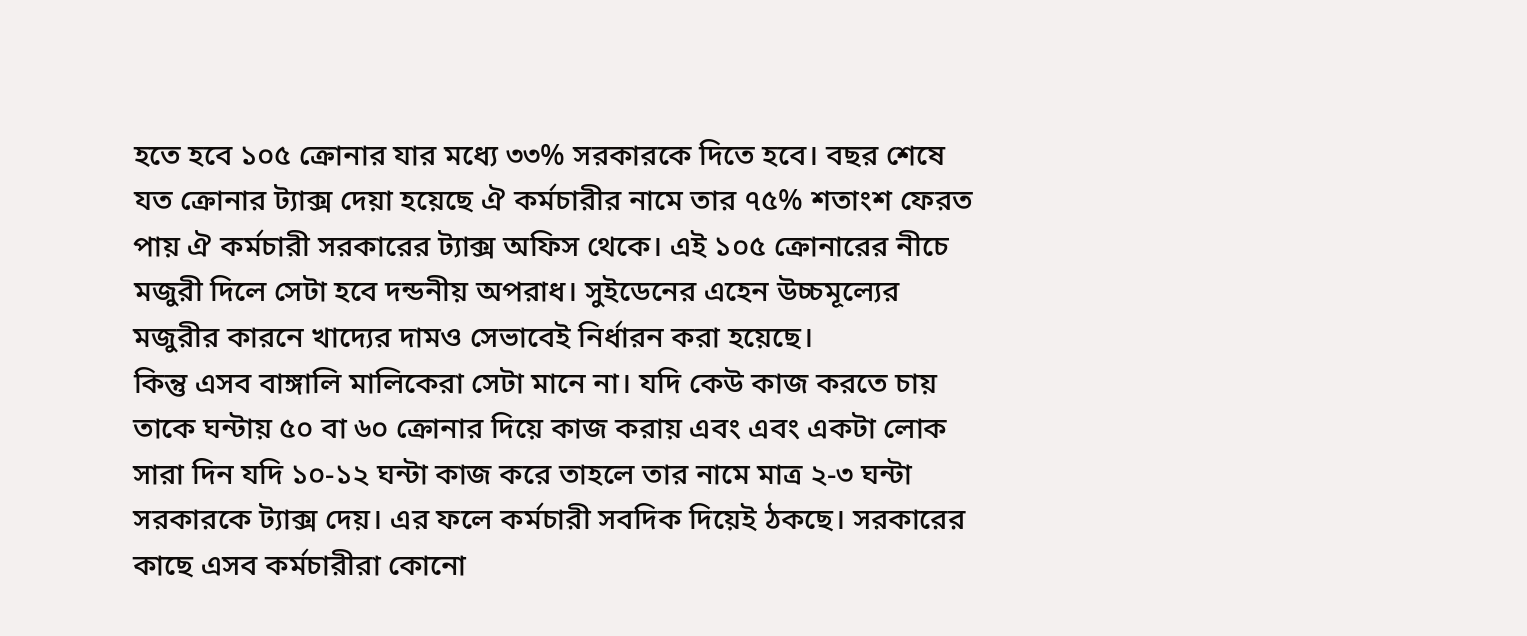হতে হবে ১০৫ ক্রোনার যার মধ্যে ৩৩% সরকারকে দিতে হবে। বছর শেষে যত ক্রোনার ট্যাক্স দেয়া হয়েছে ঐ কর্মচারীর নামে তার ৭৫% শতাংশ ফেরত পায় ঐ কর্মচারী সরকারের ট্যাক্স অফিস থেকে। এই ১০৫ ক্রোনারের নীচে মজুরী দিলে সেটা হবে দন্ডনীয় অপরাধ। সুইডেনের এহেন উচ্চমূল্যের মজুরীর কারনে খাদ্যের দামও সেভাবেই নির্ধারন করা হয়েছে।
কিন্তু এসব বাঙ্গালি মালিকেরা সেটা মানে না। যদি কেউ কাজ করতে চায় তাকে ঘন্টায় ৫০ বা ৬০ ক্রোনার দিয়ে কাজ করায় এবং এবং একটা লোক সারা দিন যদি ১০-১২ ঘন্টা কাজ করে তাহলে তার নামে মাত্র ২-৩ ঘন্টা সরকারকে ট্যাক্স দেয়। এর ফলে কর্মচারী সবদিক দিয়েই ঠকছে। সরকারের কাছে এসব কর্মচারীরা কোনো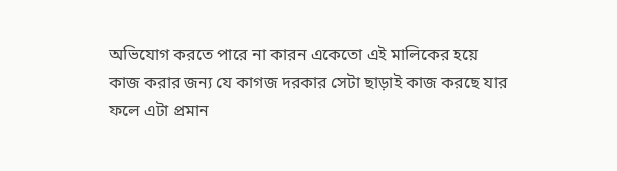অভিযোগ করতে পারে না কারন একেতো এই মালিকের হয়ে কাজ করার জন্য যে কাগজ দরকার সেটা ছাড়াই কাজ করছে যার ফলে এটা প্রমান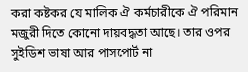করা কষ্টকর যে মালিক ঐ কর্মচারীকে ঐ পরিমান মজুরী দিতে কোনো দায়বদ্ধতা আছে। তার ওপর সুইডিশ ভাষা আর পাসপোর্ট না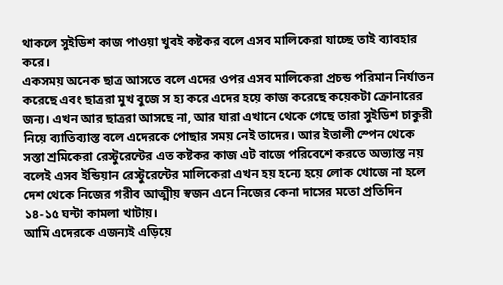থাকলে সুইডিশ কাজ পাওয়া খুবই কষ্টকর বলে এসব মালিকেরা যাচ্ছে তাই ব্যাবহার করে।
একসময় অনেক ছাত্র আসতে বলে এদের ওপর এসব মালিকেরা প্রচন্ড পরিমান নির্যাতন করেছে এবং ছাত্ররা মুখ বুজে স হ্য করে এদের হয়ে কাজ করেছে কয়েকটা ক্রোনারের জন্য। এখন আর ছাত্ররা আসছে না, আর যারা এখানে থেকে গেছে তারা সুইডিশ চাকুরী নিয়ে ব্যাতিব্যাস্ত বলে এদেরকে পোছার সময় নেই তাদের। আর ইতালী স্পেন থেকে সস্তা শ্রমিকেরা রেস্টুরেন্টের এত কষ্টকর কাজ এট বাজে পরিবেশে করতে অভ্যাস্ত নয় বলেই এসব ইন্ডিয়ান রেস্টুরেন্টের মালিকেরা এখন হয় হন্যে হয়ে লোক খোজে না হলে দেশ থেকে নিজের গরীব আত্মীয় স্বজন এনে নিজের কেনা দাসের মতো প্রতিদিন ১৪-১৫ ঘন্টা কামলা খাটায়।
আমি এদেরকে এজন্যই এড়িয়ে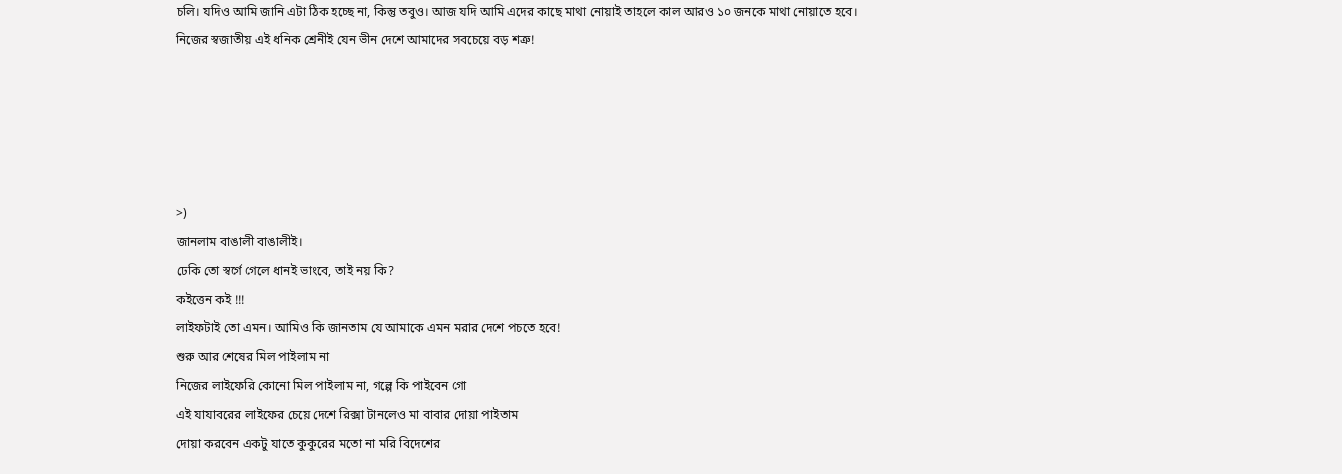চলি। যদিও আমি জানি এটা ঠিক হচ্ছে না, কিন্তু তবুও। আজ যদি আমি এদের কাছে মাথা নোয়াই তাহলে কাল আরও ১০ জনকে মাথা নোয়াতে হবে।
নিজের স্বজাতীয় এই ধনিক শ্রেনীই যেন ভীন দেশে আমাদের সবচেয়ে বড় শত্রু!





>)
জানলাম বাঙালী বাঙালীই।
ঢেকি তো স্বর্গে গেলে ধানই ভাংবে, তাই নয় কি?
কইত্তেন কই !!!
লাইফটাই তো এমন। আমিও কি জানতাম যে আমাকে এমন মরার দেশে পচতে হবে!
শুরু আর শেষের মিল পাইলাম না
নিজের লাইফেরি কোনো মিল পাইলাম না, গল্পে কি পাইবেন গো
এই যাযাবরের লাইফের চেয়ে দেশে রিক্সা টানলেও মা বাবার দোয়া পাইতাম
দোয়া করবেন একটু যাতে কুকুরের মতো না মরি বিদেশের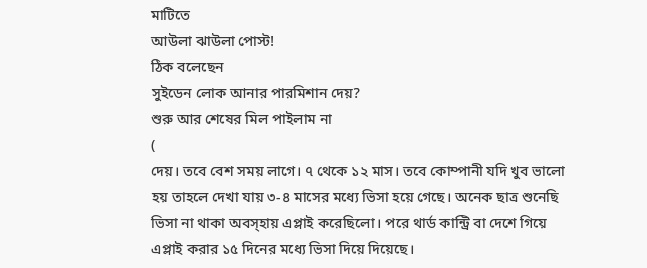মাটিতে
আউলা ঝাউলা পোস্ট!
ঠিক বলেছেন
সুইডেন লোক আনার পারমিশান দেয়?
শুরু আর শেষের মিল পাইলাম না
(
দেয়। তবে বেশ সময় লাগে। ৭ থেকে ১২ মাস। তবে কোম্পানী যদি খুব ভালো হয় তাহলে দেখা যায় ৩-৪ মাসের মধ্যে ভিসা হয়ে গেছে। অনেক ছাত্র শুনেছি ভিসা না থাকা অবস্হায় এপ্লাই করেছিলো। পরে থার্ড কান্ট্রি বা দেশে গিয়ে এপ্লাই করার ১৫ দিনের মধ্যে ভিসা দিয়ে দিয়েছে।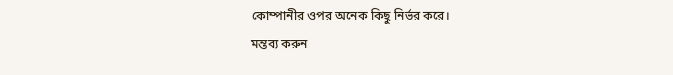কোম্পানীর ওপর অনেক কিছু নির্ভর করে।
মন্তব্য করুন